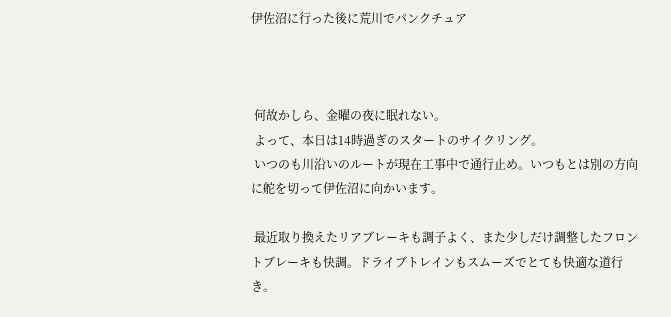伊佐沼に行った後に荒川でパンクチュア



 何故かしら、金曜の夜に眠れない。
 よって、本日は14時過ぎのスタートのサイクリング。
 いつのも川沿いのルートが現在工事中で通行止め。いつもとは別の方向に舵を切って伊佐沼に向かいます。

 最近取り換えたリアブレーキも調子よく、また少しだけ調整したフロントブレーキも快調。ドライブトレインもスムーズでとても快適な道行き。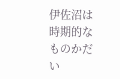伊佐沼は時期的なものかだい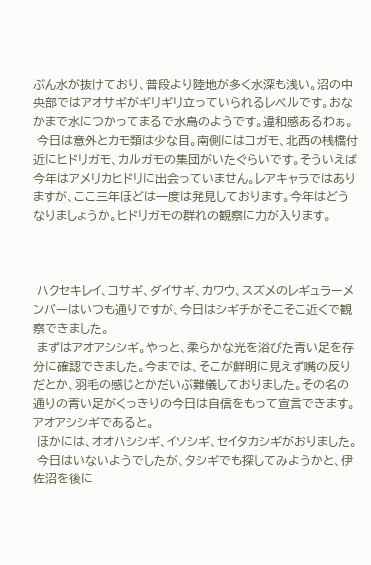ぶん水が抜けており、普段より陸地が多く水深も浅い。沼の中央部ではアオサギがギリギリ立っていられるレベルです。おなかまで水につかってまるで水鳥のようです。違和感あるわぁ。
 今日は意外とカモ類は少な目。南側にはコガモ、北西の桟橋付近にヒドリガモ、カルガモの集団がいたぐらいです。そういえば今年はアメリカヒドリに出会っていません。レアキャラではありますが、ここ三年ほどは一度は発見しております。今年はどうなりましょうか。ヒドリガモの群れの観察に力が入ります。



 ハクセキレイ、コサギ、ダイサギ、カワウ、スズメのレギュラーメンバーはいつも通りですが、今日はシギチがそこそこ近くで観察できました。
 まずはアオアシシギ。やっと、柔らかな光を浴びた青い足を存分に確認できました。今までは、そこが鮮明に見えず嘴の反りだとか、羽毛の感じとかだいぶ難儀しておりました。その名の通りの青い足がくっきりの今日は自信をもって宣言できます。アオアシシギであると。
 ほかには、オオハシシギ、イソシギ、セイタカシギがおりました。
 今日はいないようでしたが、タシギでも探してみようかと、伊佐沼を後に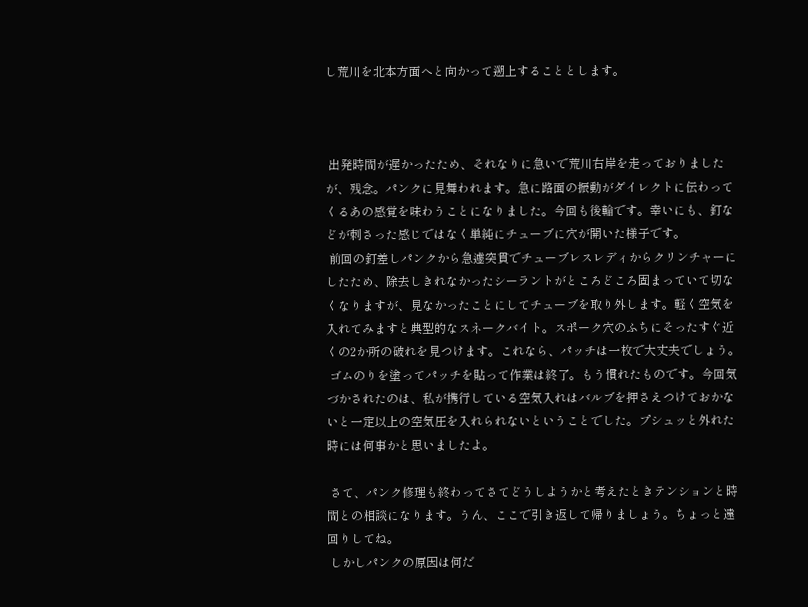し荒川を北本方面へと向かって遡上することとします。



 出発時間が遅かったため、それなりに急いで荒川右岸を走っておりましたが、残念。パンクに見舞われます。急に路面の振動がダイレクトに伝わってくるあの感覚を味わうことになりました。今回も後輪です。幸いにも、釘などが刺さった感じではなく単純にチューブに穴が開いた様子です。
 前回の釘差しパンクから急遽突貫でチューブレスレディからクリンチャーにしたため、除去しきれなかったシーラントがところどころ固まっていて切なくなりますが、見なかったことにしてチューブを取り外します。軽く空気を入れてみますと典型的なスネークバイト。スポーク穴のふちにそったすぐ近くの2か所の破れを見つけます。これなら、パッチは一枚で大丈夫でしょう。
 ゴムのりを塗ってパッチを貼って作業は終了。もう慣れたものです。今回気づかされたのは、私が携行している空気入れはバルブを押さえつけておかないと一定以上の空気圧を入れられないということでした。プシュッと外れた時には何事かと思いましたよ。

 さて、パンク修理も終わってさてどうしようかと考えたときテンションと時間との相談になります。うん、ここで引き返して帰りましょう。ちょっと遠回りしてね。
 しかしパンクの原因は何だ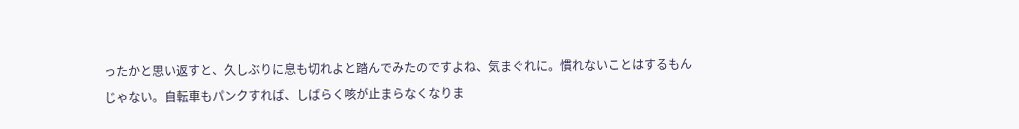ったかと思い返すと、久しぶりに息も切れよと踏んでみたのですよね、気まぐれに。慣れないことはするもんじゃない。自転車もパンクすれば、しばらく咳が止まらなくなりま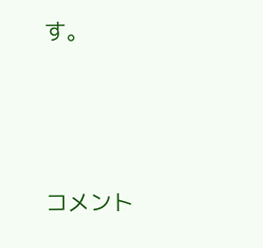す。





コメント